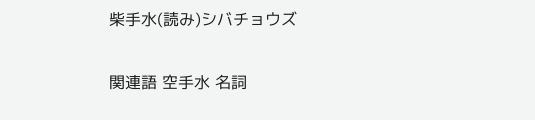柴手水(読み)シバチョウズ

関連語 空手水 名詞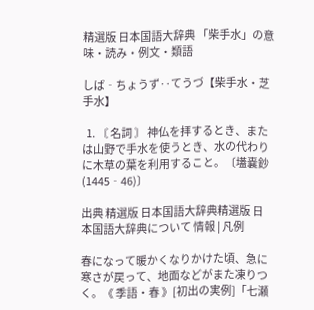精選版 日本国語大辞典 「柴手水」の意味・読み・例文・類語

しば‐ちょうず‥てうづ【柴手水・芝手水】

  1. 〘 名詞 〙 神仏を拝するとき、または山野で手水を使うとき、水の代わりに木草の葉を利用すること。〔壒嚢鈔(1445‐46)〕

出典 精選版 日本国語大辞典精選版 日本国語大辞典について 情報 | 凡例

春になって暖かくなりかけた頃、急に寒さが戻って、地面などがまた凍りつく。《 季語・春 》[初出の実例]「七瀬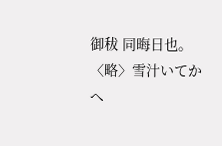御秡 同晦日也。〈略〉雪汁いてかへ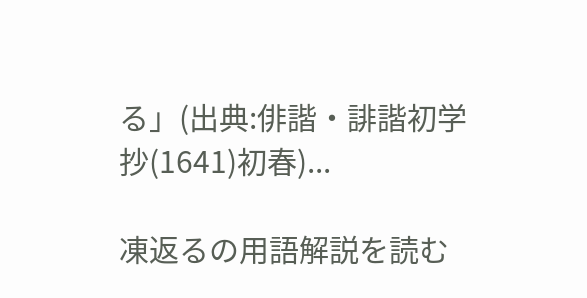る」(出典:俳諧・誹諧初学抄(1641)初春)...

凍返るの用語解説を読む